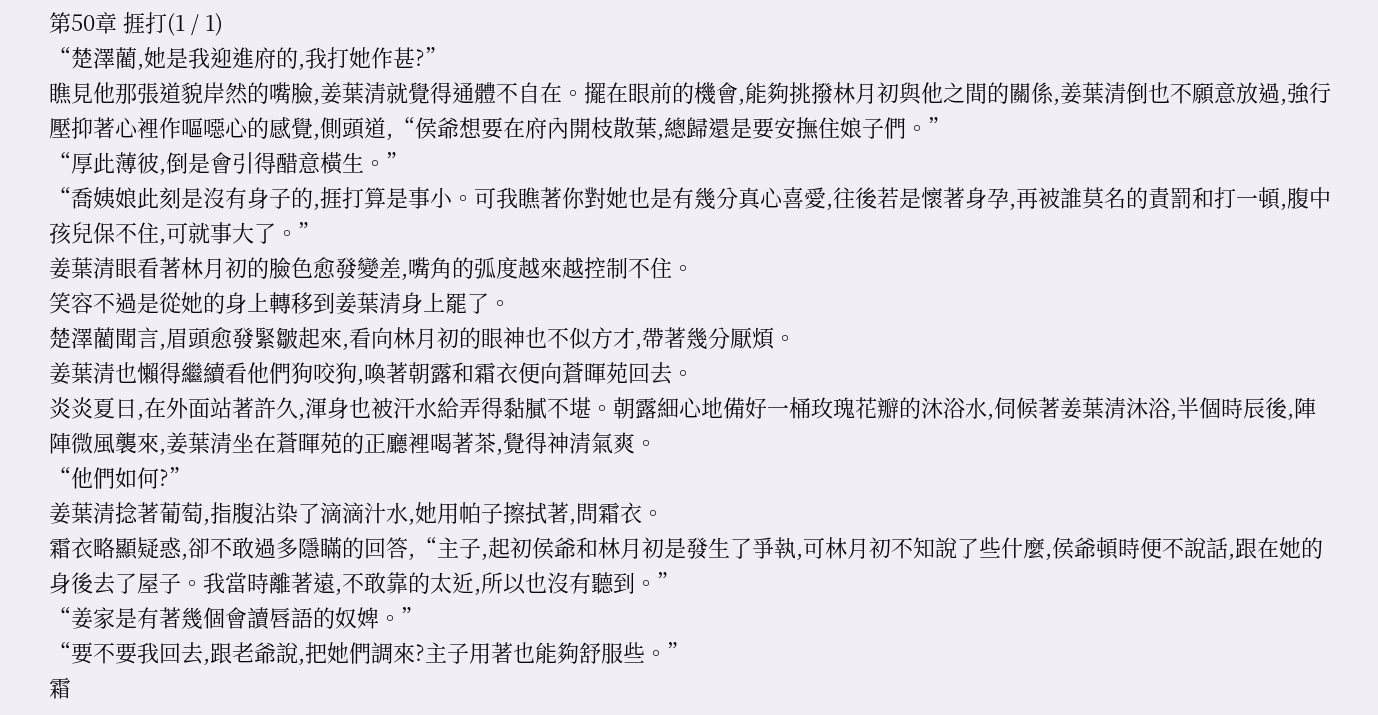第50章 捱打(1 / 1)
“楚澤藺,她是我迎進府的,我打她作甚?”
瞧見他那張道貌岸然的嘴臉,姜葉清就覺得通體不自在。擺在眼前的機會,能夠挑撥林月初與他之間的關係,姜葉清倒也不願意放過,強行壓抑著心裡作嘔噁心的感覺,側頭道,“侯爺想要在府內開枝散葉,總歸還是要安撫住娘子們。”
“厚此薄彼,倒是會引得醋意橫生。”
“喬姨娘此刻是沒有身子的,捱打算是事小。可我瞧著你對她也是有幾分真心喜愛,往後若是懷著身孕,再被誰莫名的責罰和打一頓,腹中孩兒保不住,可就事大了。”
姜葉清眼看著林月初的臉色愈發變差,嘴角的弧度越來越控制不住。
笑容不過是從她的身上轉移到姜葉清身上罷了。
楚澤藺聞言,眉頭愈發緊皺起來,看向林月初的眼神也不似方才,帶著幾分厭煩。
姜葉清也懶得繼續看他們狗咬狗,喚著朝露和霜衣便向蒼暉苑回去。
炎炎夏日,在外面站著許久,渾身也被汗水給弄得黏膩不堪。朝露細心地備好一桶玫瑰花瓣的沐浴水,伺候著姜葉清沐浴,半個時辰後,陣陣微風襲來,姜葉清坐在蒼暉苑的正廳裡喝著茶,覺得神清氣爽。
“他們如何?”
姜葉清捻著葡萄,指腹沾染了滴滴汁水,她用帕子擦拭著,問霜衣。
霜衣略顯疑惑,卻不敢過多隱瞞的回答,“主子,起初侯爺和林月初是發生了爭執,可林月初不知說了些什麼,侯爺頓時便不說話,跟在她的身後去了屋子。我當時離著遠,不敢靠的太近,所以也沒有聽到。”
“姜家是有著幾個會讀唇語的奴婢。”
“要不要我回去,跟老爺說,把她們調來?主子用著也能夠舒服些。”
霜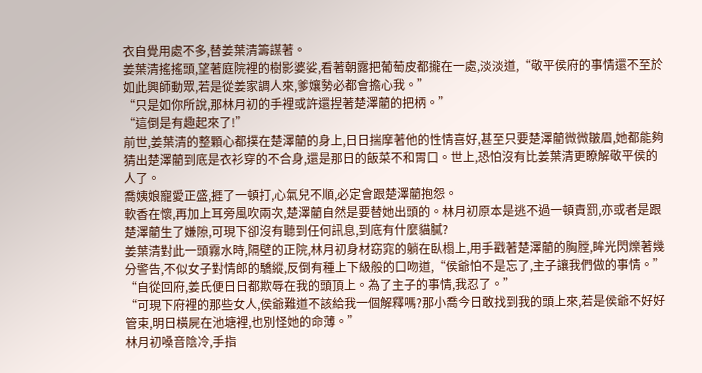衣自覺用處不多,替姜葉清籌謀著。
姜葉清搖搖頭,望著庭院裡的樹影婆娑,看著朝露把葡萄皮都攏在一處,淡淡道,“敬平侯府的事情還不至於如此興師動眾,若是從姜家調人來,爹孃勢必都會擔心我。”
“只是如你所說,那林月初的手裡或許還捏著楚澤藺的把柄。”
“這倒是有趣起來了!”
前世,姜葉清的整顆心都撲在楚澤藺的身上,日日揣摩著他的性情喜好,甚至只要楚澤藺微微皺眉,她都能夠猜出楚澤藺到底是衣衫穿的不合身,還是那日的飯菜不和胃口。世上,恐怕沒有比姜葉清更瞭解敬平侯的人了。
喬姨娘寵愛正盛,捱了一頓打,心氣兒不順,必定會跟楚澤藺抱怨。
軟香在懷,再加上耳旁風吹兩次,楚澤藺自然是要替她出頭的。林月初原本是逃不過一頓責罰,亦或者是跟楚澤藺生了嫌隙,可現下卻沒有聽到任何訊息,到底有什麼貓膩?
姜葉清對此一頭霧水時,隔壁的正院,林月初身材窈窕的躺在臥榻上,用手戳著楚澤藺的胸膛,眸光閃爍著幾分警告,不似女子對情郎的驕縱,反倒有種上下級般的口吻道,“侯爺怕不是忘了,主子讓我們做的事情。”
“自從回府,姜氏便日日都欺辱在我的頭頂上。為了主子的事情,我忍了。”
“可現下府裡的那些女人,侯爺難道不該給我一個解釋嗎?那小喬今日敢找到我的頭上來,若是侯爺不好好管束,明日橫屍在池塘裡,也別怪她的命薄。”
林月初嗓音陰冷,手指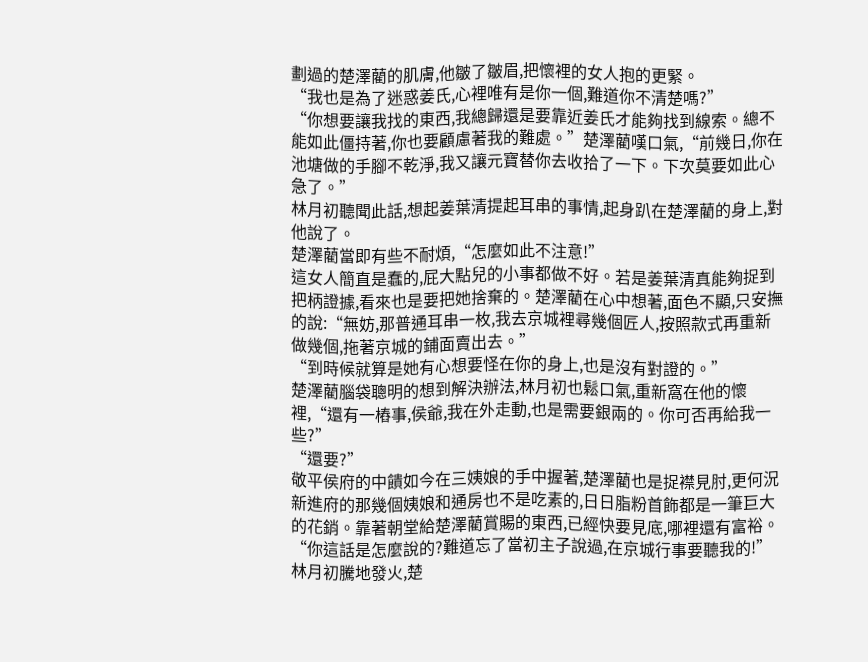劃過的楚澤藺的肌膚,他皺了皺眉,把懷裡的女人抱的更緊。
“我也是為了迷惑姜氏,心裡唯有是你一個,難道你不清楚嗎?”
“你想要讓我找的東西,我總歸還是要靠近姜氏才能夠找到線索。總不能如此僵持著,你也要顧慮著我的難處。”楚澤藺嘆口氣,“前幾日,你在池塘做的手腳不乾淨,我又讓元寶替你去收拾了一下。下次莫要如此心急了。”
林月初聽聞此話,想起姜葉清提起耳串的事情,起身趴在楚澤藺的身上,對他說了。
楚澤藺當即有些不耐煩,“怎麼如此不注意!”
這女人簡直是蠢的,屁大點兒的小事都做不好。若是姜葉清真能夠捉到把柄證據,看來也是要把她捨棄的。楚澤藺在心中想著,面色不顯,只安撫的說:“無妨,那普通耳串一枚,我去京城裡尋幾個匠人,按照款式再重新做幾個,拖著京城的鋪面賣出去。”
“到時候就算是她有心想要怪在你的身上,也是沒有對證的。”
楚澤藺腦袋聰明的想到解決辦法,林月初也鬆口氣,重新窩在他的懷裡,“還有一樁事,侯爺,我在外走動,也是需要銀兩的。你可否再給我一些?”
“還要?”
敬平侯府的中饋如今在三姨娘的手中握著,楚澤藺也是捉襟見肘,更何況新進府的那幾個姨娘和通房也不是吃素的,日日脂粉首飾都是一筆巨大的花銷。靠著朝堂給楚澤藺賞賜的東西,已經快要見底,哪裡還有富裕。
“你這話是怎麼說的?難道忘了當初主子說過,在京城行事要聽我的!”
林月初騰地發火,楚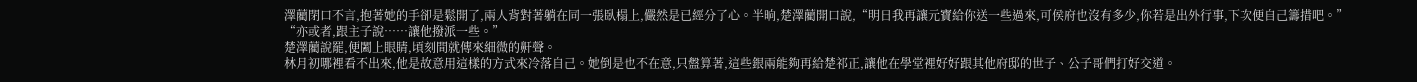澤藺閉口不言,抱著她的手卻是鬆開了,兩人背對著躺在同一張臥榻上,儼然是已經分了心。半晌,楚澤藺開口說,“明日我再讓元寶給你送一些過來,可侯府也沒有多少,你若是出外行事,下次便自己籌措吧。”
“亦或者,跟主子說……讓他撥派一些。”
楚澤藺說罷,便闔上眼睛,頃刻間就傳來細微的鼾聲。
林月初哪裡看不出來,他是故意用這樣的方式來冷落自己。她倒是也不在意,只盤算著,這些銀兩能夠再給楚祁正,讓他在學堂裡好好跟其他府邸的世子、公子哥們打好交道。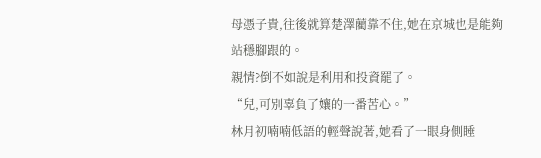母憑子貴,往後就算楚澤藺靠不住,她在京城也是能夠站穩腳跟的。
親情?倒不如說是利用和投資罷了。
“兒,可別辜負了孃的一番苦心。”
林月初喃喃低語的輕聲說著,她看了一眼身側睡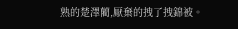熟的楚澤藺,厭棄的拽了拽錦被。